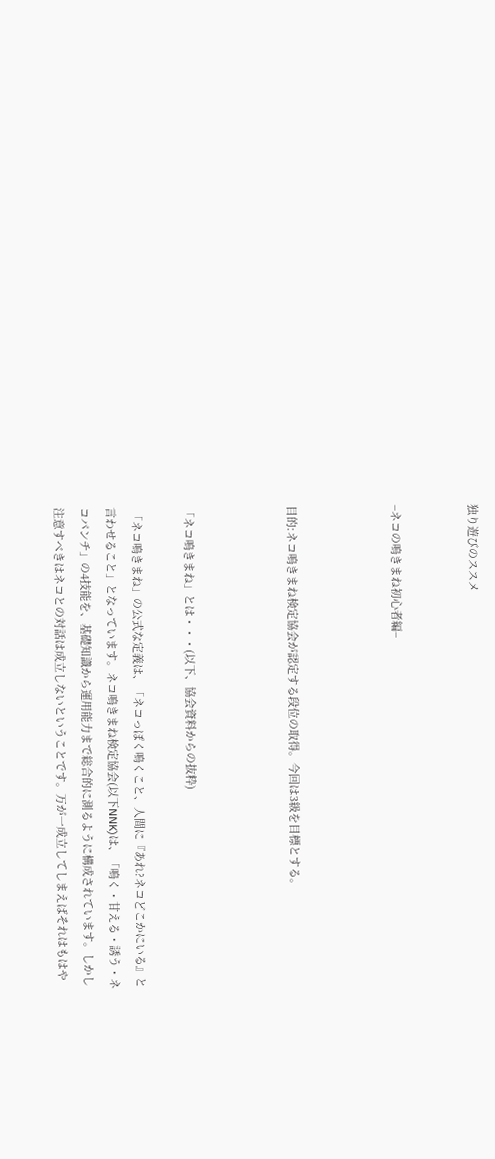独り遊びのススメ


−ネコの鳴きまね初心者編−



目的:ネコ鳴きまね検定協会が認定する段位の取得。今回は3級を目標とする。



「ネコ鳴きまね」とは・・・(以下、協会資料からの抜粋)

 「ネコ鳴きまね」の公式な定義は、「ネコっぽく鳴くこと、人間に『あれ?ネコどこかにいる』と言わせること」となっています。ネコ鳴きまね検定協会(以下NNK)は、「鳴く・甘える・誘う・ネコパンチ」の4技能を、基礎知識から運用能力まで総合的に測るように構成されています。しかし注意すべきはネコとの対話は成立しないということです。万が一成立してしまえばそれはもはや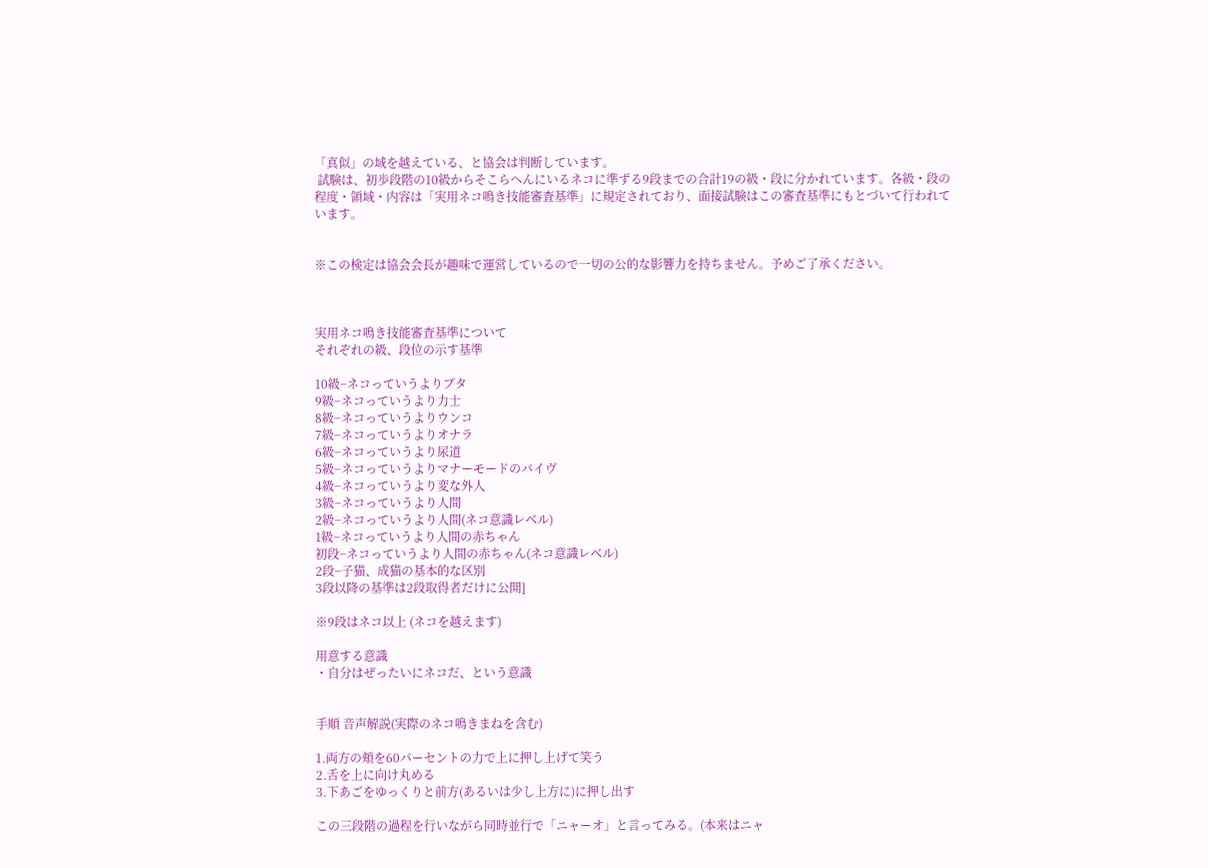「真似」の域を越えている、と協会は判断しています。
 試験は、初歩段階の10級からそこらへんにいるネコに準ずる9段までの合計19の級・段に分かれています。各級・段の程度・領域・内容は「実用ネコ鳴き技能審査基準」に規定されており、面接試験はこの審査基準にもとづいて行われています。


※この検定は協会会長が趣味で運営しているので一切の公的な影響力を持ちません。予めご了承ください。



実用ネコ鳴き技能審査基準について
それぞれの級、段位の示す基準

10級−ネコっていうよりブタ
9級−ネコっていうより力士
8級−ネコっていうよりウンコ
7級−ネコっていうよりオナラ
6級−ネコっていうより尿道
5級−ネコっていうよりマナーモードのバイヴ
4級−ネコっていうより変な外人
3級−ネコっていうより人間
2級−ネコっていうより人間(ネコ意識レベル)
1級−ネコっていうより人間の赤ちゃん
初段−ネコっていうより人間の赤ちゃん(ネコ意識レベル)
2段−子猫、成猫の基本的な区別
3段以降の基準は2段取得者だけに公開]

※9段はネコ以上 (ネコを越えます)

用意する意識
・自分はぜったいにネコだ、という意識


手順 音声解説(実際のネコ鳴きまねを含む)

1.両方の頬を60パーセントの力で上に押し上げて笑う
2.舌を上に向け丸める
3.下あごをゆっくりと前方(あるいは少し上方に)に押し出す

この三段階の過程を行いながら同時並行で「ニャーオ」と言ってみる。(本来はニャ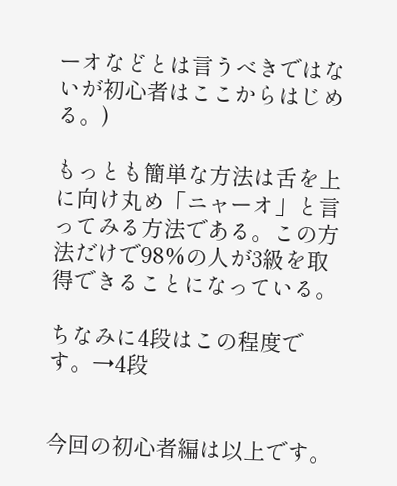ーオなどとは言うべきではないが初心者はここからはじめる。)

もっとも簡単な方法は舌を上に向け丸め「ニャーオ」と言ってみる方法である。この方法だけで98%の人が3級を取得できることになっている。

ちなみに4段はこの程度です。→4段


今回の初心者編は以上です。